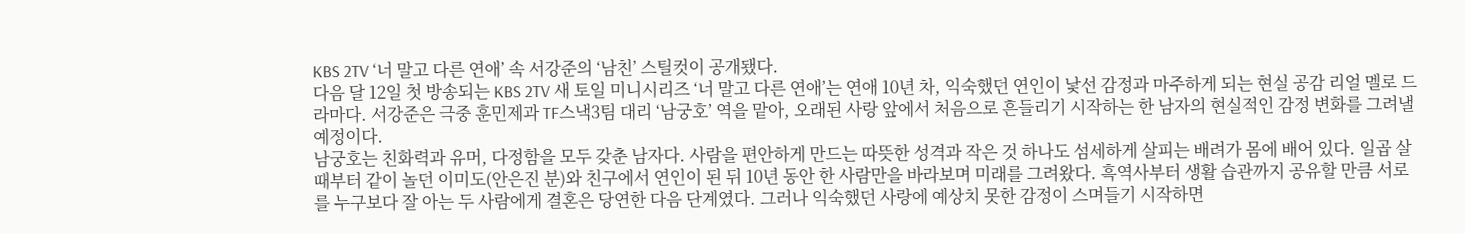KBS 2TV ‘너 말고 다른 연애’ 속 서강준의 ‘남친’ 스틸컷이 공개됐다.
다음 달 12일 첫 방송되는 KBS 2TV 새 토일 미니시리즈 ‘너 말고 다른 연애’는 연애 10년 차, 익숙했던 연인이 낯선 감정과 마주하게 되는 현실 공감 리얼 멜로 드라마다. 서강준은 극중 훈민제과 TF스낵3팀 대리 ‘남궁호’ 역을 맡아, 오래된 사랑 앞에서 처음으로 흔들리기 시작하는 한 남자의 현실적인 감정 변화를 그려낼 예정이다.
남궁호는 친화력과 유머, 다정함을 모두 갖춘 남자다. 사람을 편안하게 만드는 따뜻한 성격과 작은 것 하나도 섬세하게 살피는 배려가 몸에 배어 있다. 일곱 살 때부터 같이 놀던 이미도(안은진 분)와 친구에서 연인이 된 뒤 10년 동안 한 사람만을 바라보며 미래를 그려왔다. 흑역사부터 생활 습관까지 공유할 만큼 서로를 누구보다 잘 아는 두 사람에게 결혼은 당연한 다음 단계였다. 그러나 익숙했던 사랑에 예상치 못한 감정이 스며들기 시작하면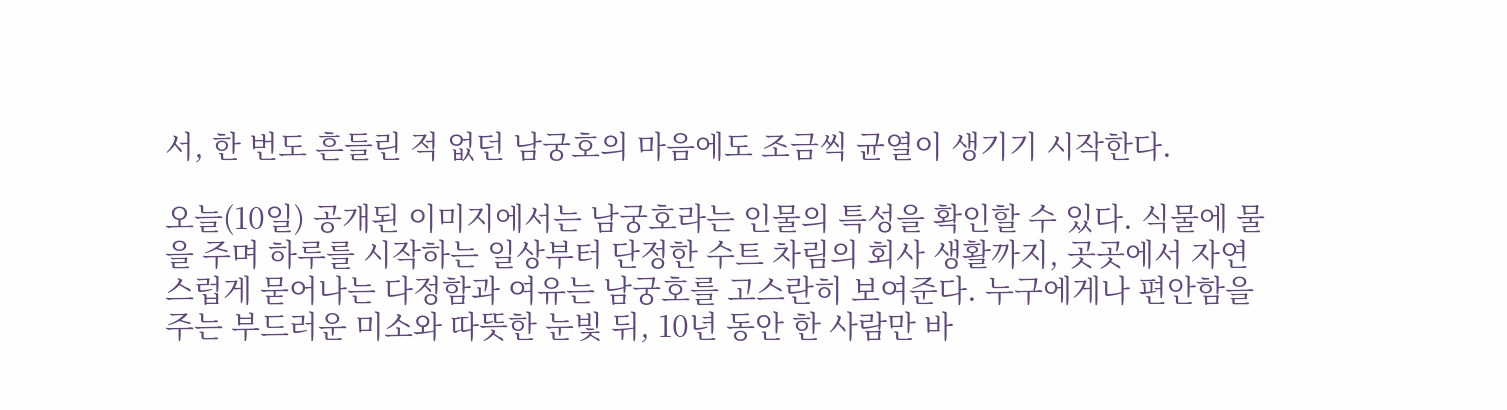서, 한 번도 흔들린 적 없던 남궁호의 마음에도 조금씩 균열이 생기기 시작한다.

오늘(10일) 공개된 이미지에서는 남궁호라는 인물의 특성을 확인할 수 있다. 식물에 물을 주며 하루를 시작하는 일상부터 단정한 수트 차림의 회사 생활까지, 곳곳에서 자연스럽게 묻어나는 다정함과 여유는 남궁호를 고스란히 보여준다. 누구에게나 편안함을 주는 부드러운 미소와 따뜻한 눈빛 뒤, 10년 동안 한 사람만 바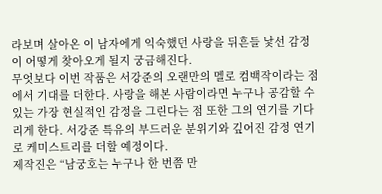라보며 살아온 이 남자에게 익숙했던 사랑을 뒤흔들 낯선 감정이 어떻게 찾아오게 될지 궁금해진다.
무엇보다 이번 작품은 서강준의 오랜만의 멜로 컴백작이라는 점에서 기대를 더한다. 사랑을 해본 사람이라면 누구나 공감할 수 있는 가장 현실적인 감정을 그린다는 점 또한 그의 연기를 기다리게 한다. 서강준 특유의 부드러운 분위기와 깊어진 감정 연기로 케미스트리를 더할 예정이다.
제작진은 “남궁호는 누구나 한 번쯤 만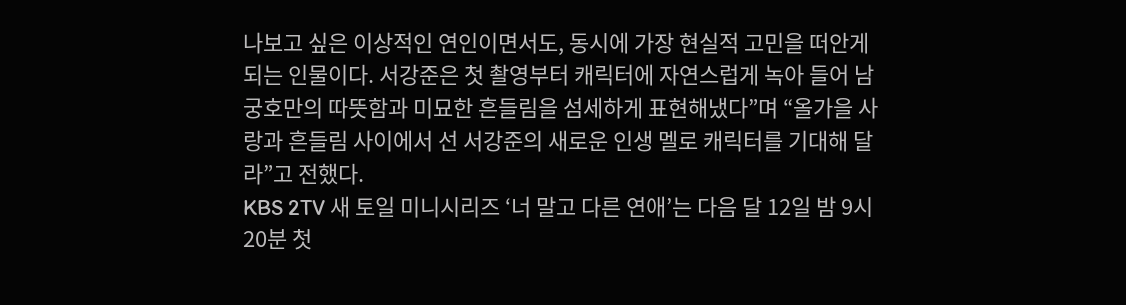나보고 싶은 이상적인 연인이면서도, 동시에 가장 현실적 고민을 떠안게 되는 인물이다. 서강준은 첫 촬영부터 캐릭터에 자연스럽게 녹아 들어 남궁호만의 따뜻함과 미묘한 흔들림을 섬세하게 표현해냈다”며 “올가을 사랑과 흔들림 사이에서 선 서강준의 새로운 인생 멜로 캐릭터를 기대해 달라”고 전했다.
KBS 2TV 새 토일 미니시리즈 ‘너 말고 다른 연애’는 다음 달 12일 밤 9시 20분 첫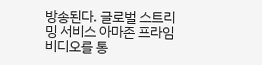방송된다. 글로벌 스트리밍 서비스 아마존 프라임 비디오를 통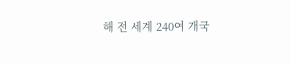해 전 세계 240여 개국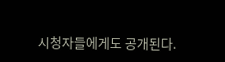시청자들에게도 공개된다.